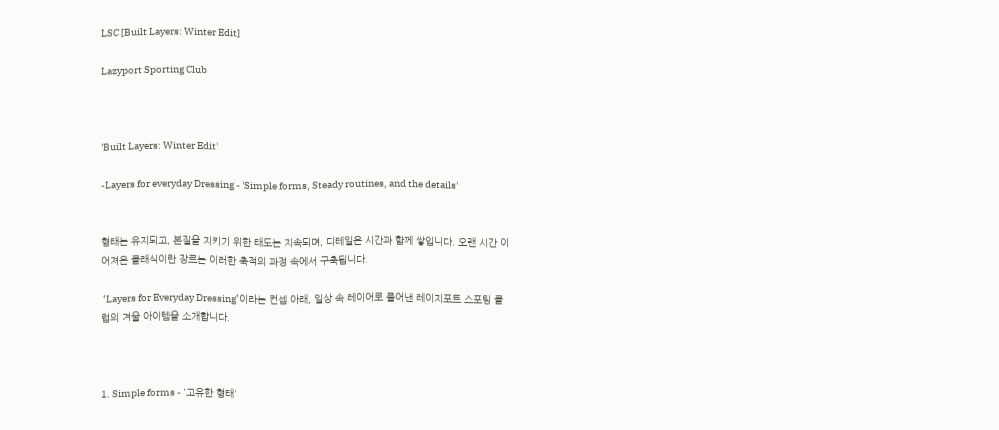LSC [Built Layers: Winter Edit]

Lazyport Sporting Club



'Built Layers: Winter Edit'

-Layers for everyday Dressing - 'Simple forms, Steady routines, and the details'


형태는 유지되고, 본질을 지키기 위한 태도는 지속되며, 디테일은 시간과 함께 쌓입니다. 오랜 시간 이어져온 클래식이란 장르는 이러한 축적의 과정 속에서 구축됩니다.

 ‘Layers for Everyday Dressing’이라는 컨셉 아래, 일상 속 레이어로 풀어낸 레이지포트 스포팅 클럽의 겨울 아이템을 소개합니다.



1. Simple forms - '고유한 형태'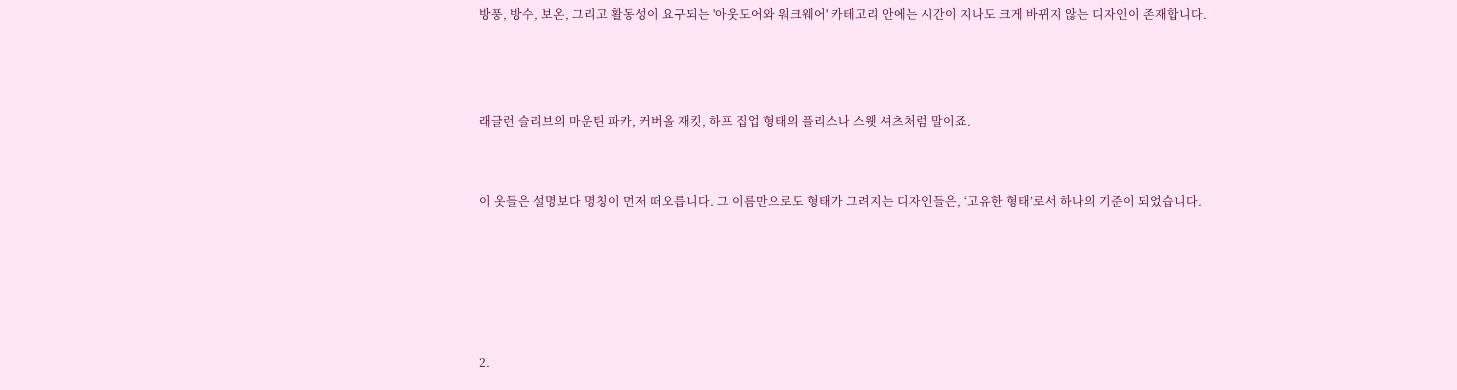방풍, 방수, 보온, 그리고 활동성이 요구되는 '아웃도어와 워크웨어' 카테고리 안에는 시간이 지나도 크게 바뀌지 않는 디자인이 존재합니다.



래글런 슬리브의 마운틴 파카, 커버올 재킷, 하프 집업 형태의 플리스나 스웻 셔츠처럼 말이죠.


이 옷들은 설명보다 명칭이 먼저 떠오릅니다. 그 이름만으로도 형태가 그려지는 디자인들은, ‘고유한 형태’로서 하나의 기준이 되었습니다.





2.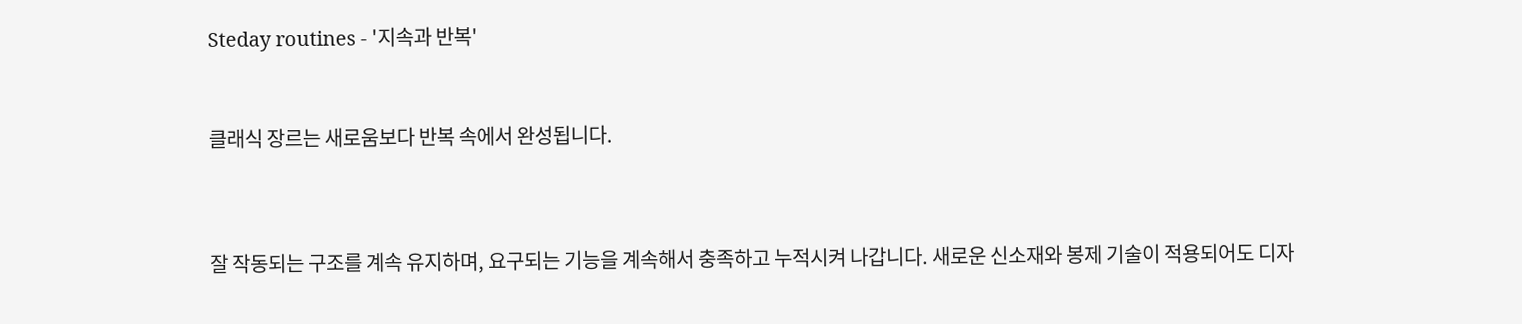Steday routines - '지속과 반복'



클래식 장르는 새로움보다 반복 속에서 완성됩니다.




잘 작동되는 구조를 계속 유지하며, 요구되는 기능을 계속해서 충족하고 누적시켜 나갑니다. 새로운 신소재와 봉제 기술이 적용되어도 디자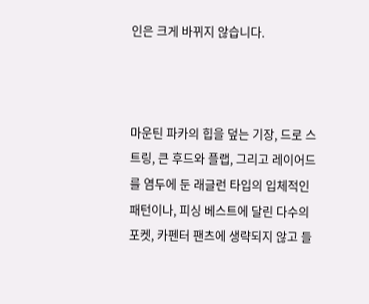인은 크게 바뀌지 않습니다.



마운틴 파카의 힙을 덮는 기장, 드로 스트링, 큰 후드와 플랩, 그리고 레이어드를 염두에 둔 래글런 타입의 입체적인 패턴이나, 피싱 베스트에 달린 다수의 포켓, 카펜터 팬츠에 생략되지 않고 들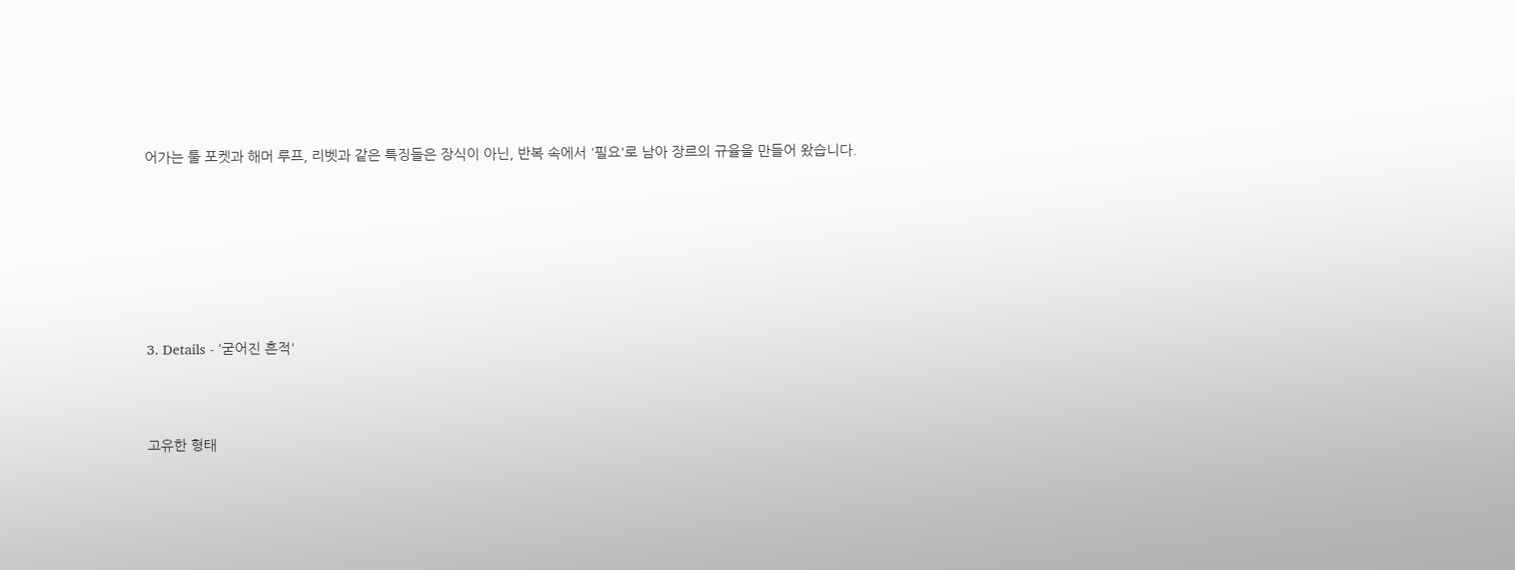어가는 툴 포켓과 해머 루프, 리벳과 같은 특징들은 장식이 아닌, 반복 속에서 '필요'로 남아 장르의 규율을 만들어 왔습니다.







3. Details - '굳어진 흔적'



고유한 형태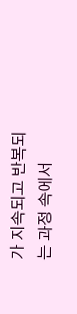가 지속되고 반복되는 과정 속에서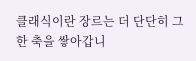클래식이란 장르는 더 단단히 그 한 축을 쌓아갑니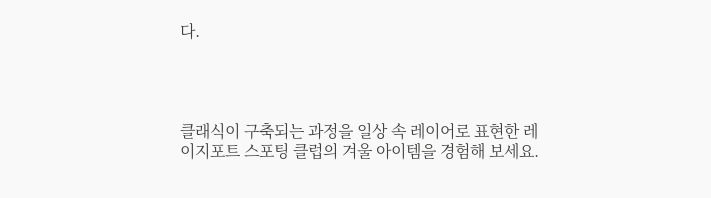다.




클래식이 구축되는 과정을 일상 속 레이어로 표현한 레이지포트 스포팅 클럽의 겨울 아이템을 경험해 보세요.